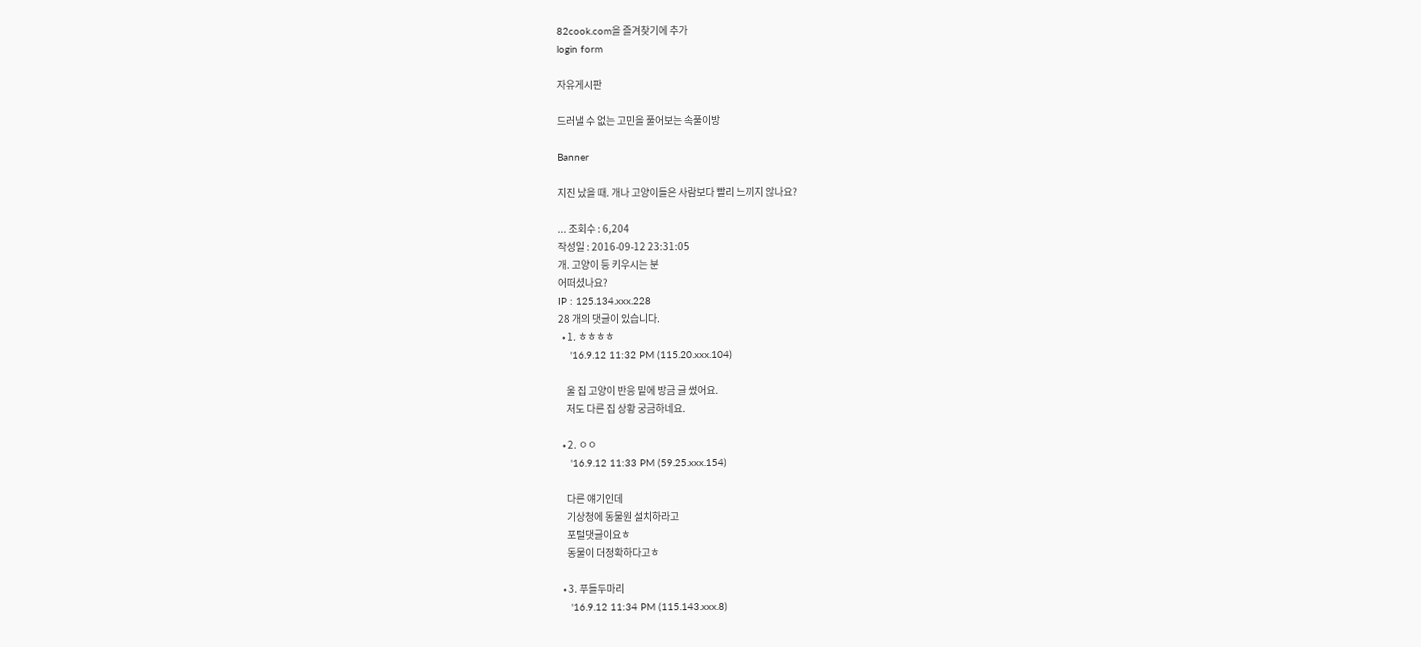82cook.com을 즐겨찾기에 추가
login form

자유게시판

드러낼 수 없는 고민을 풀어보는 속풀이방

Banner

지진 났을 때. 개나 고양이들은 사람보다 빨리 느끼지 않나요?

... 조회수 : 6,204
작성일 : 2016-09-12 23:31:05
개. 고양이 등 키우시는 분
어떠셨나요?
IP : 125.134.xxx.228
28 개의 댓글이 있습니다.
  • 1. ㅎㅎㅎㅎ
    '16.9.12 11:32 PM (115.20.xxx.104)

    울 집 고양이 반응 밑에 방금 글 썼어요.
    저도 다른 집 상황 궁금하네요.

  • 2. ㅇㅇ
    '16.9.12 11:33 PM (59.25.xxx.154)

    다른 얘기인데
    기상청에 동물원 설치하라고
    포털댓글이요ㅎ
    동물이 더정확하다고ㅎ

  • 3. 푸들두마리
    '16.9.12 11:34 PM (115.143.xxx.8)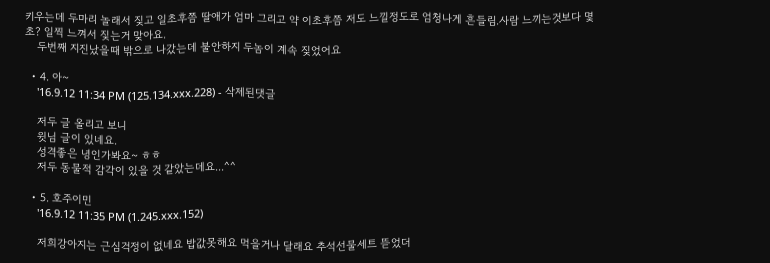키우는데 두마리 놀래서 짖고 일초후쯤 딸애가 엄마 그리고 약 이초후쯤 저도 느낄정도로 엄청나게 흔들림.사람 느끼는것보다 몇초? 일찍 느껴서 짖는거 맞아요.
    두번째 지진났을때 밖으로 나갔는데 불안하지 두놈이 계속 짖었어요

  • 4. 아~
    '16.9.12 11:34 PM (125.134.xxx.228) - 삭제된댓글

    저두 글 올리고 보니
    윗님 글이 있네요.
    성격좋은 녕인가봐요~ ㅎㅎ
    저두 동물적 감각이 있을 것 같았는데요...^^

  • 5. 호주이민
    '16.9.12 11:35 PM (1.245.xxx.152)

    저희강아지는 근심걱정이 없네요 밥값못해요 먹을거나 달래요 추석선물세트 뜯었더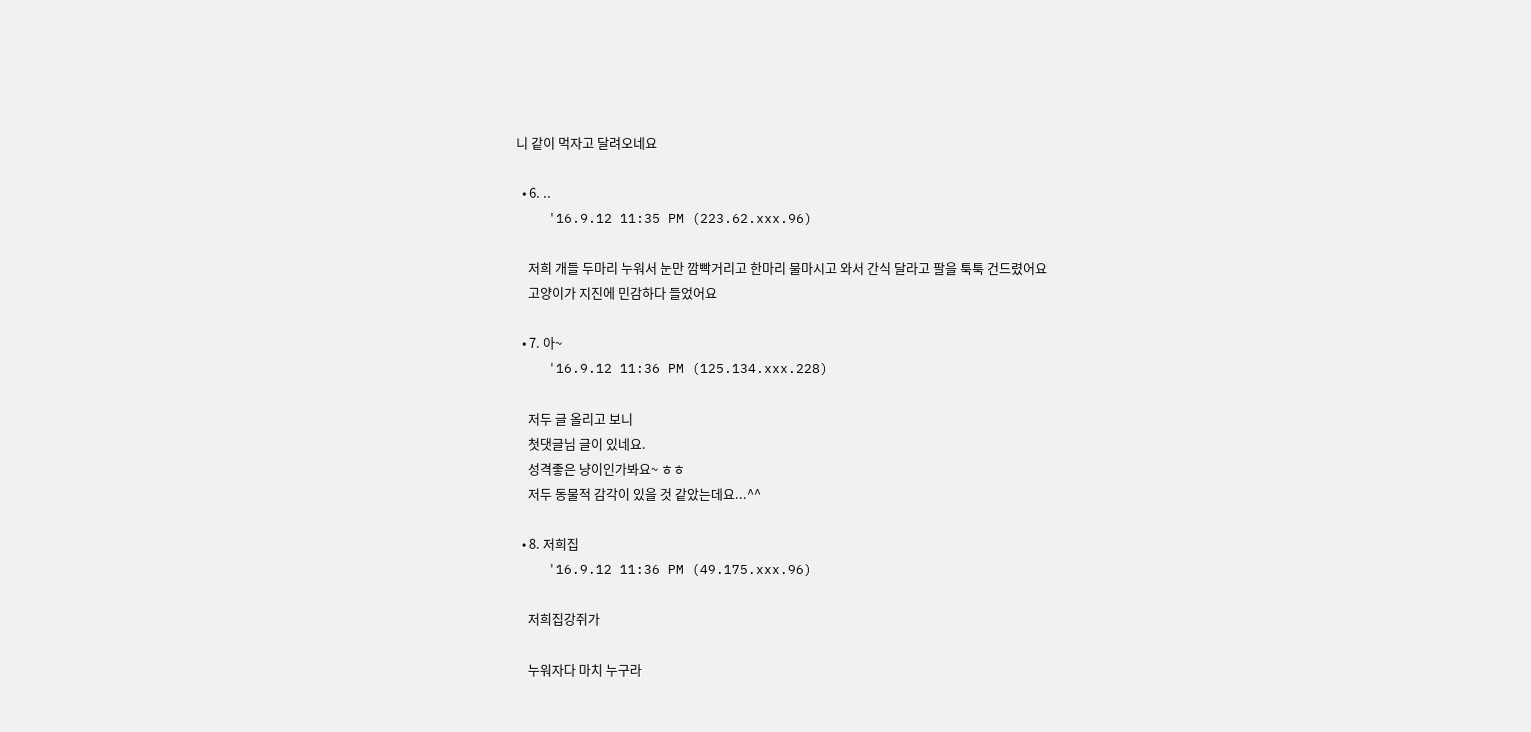니 같이 먹자고 달려오네요

  • 6. ..
    '16.9.12 11:35 PM (223.62.xxx.96)

    저희 개들 두마리 누워서 눈만 깜빡거리고 한마리 물마시고 와서 간식 달라고 팔을 툭툭 건드렸어요
    고양이가 지진에 민감하다 들었어요

  • 7. 아~
    '16.9.12 11:36 PM (125.134.xxx.228)

    저두 글 올리고 보니
    첫댓글님 글이 있네요.
    성격좋은 냥이인가봐요~ ㅎㅎ
    저두 동물적 감각이 있을 것 같았는데요...^^

  • 8. 저희집
    '16.9.12 11:36 PM (49.175.xxx.96)

    저희집강쥐가

    누워자다 마치 누구라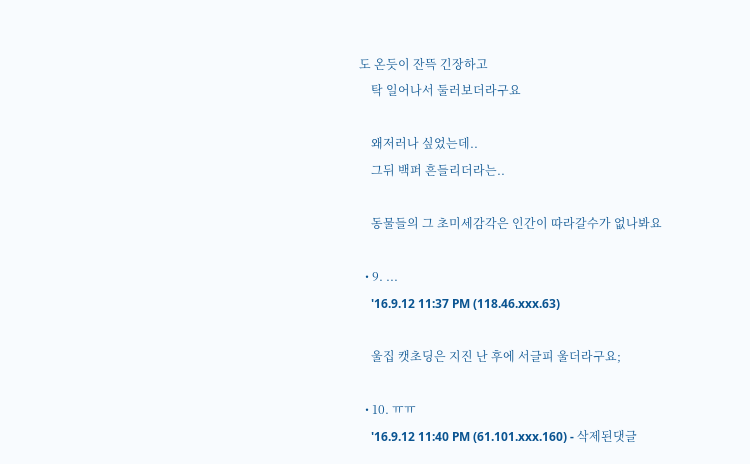도 온듯이 잔뜩 긴장하고
    탁 일어나서 둘러보더라구요

    왜저러나 싶었는데..
    그뒤 백퍼 흔들리더라는..

    동물들의 그 초미세감각은 인간이 따라갈수가 없나봐요

  • 9. ...
    '16.9.12 11:37 PM (118.46.xxx.63)

    울집 캣초딩은 지진 난 후에 서글피 울더라구요;

  • 10. ㅠㅠ
    '16.9.12 11:40 PM (61.101.xxx.160) - 삭제된댓글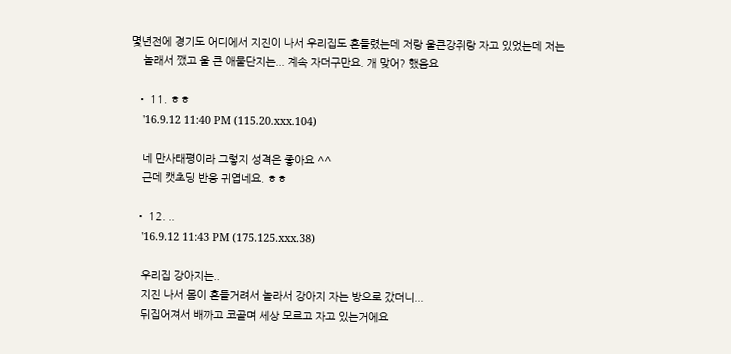몇년전에 경기도 어디에서 지진이 나서 우리집도 흔들렸는데 저랑 울큰강쥐랑 자고 있었는데 저는
    놀래서 깼고 울 큰 애물단지는... 계속 자더구만요. 개 맞어? 했음요

  • 11. ㅎㅎ
    '16.9.12 11:40 PM (115.20.xxx.104)

    네 만사태평이라 그렇지 성격은 좋아요 ^^
    근데 캣초딩 반응 귀엽네요. ㅎㅎ

  • 12. ..
    '16.9.12 11:43 PM (175.125.xxx.38)

    우리집 강아지는..
    지진 나서 몸이 흔들거려서 놀라서 강아지 자는 방으로 갔더니...
    뒤집어져서 배까고 코골며 세상 모르고 자고 있는거에요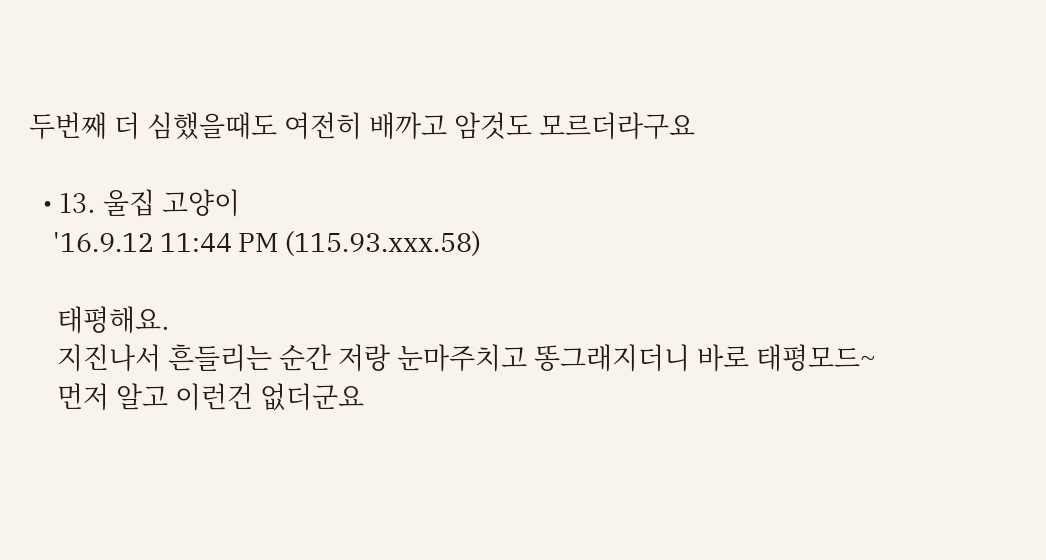두번째 더 심했을때도 여전히 배까고 암것도 모르더라구요

  • 13. 울집 고양이
    '16.9.12 11:44 PM (115.93.xxx.58)

    태평해요.
    지진나서 흔들리는 순간 저랑 눈마주치고 똥그래지더니 바로 태평모드~
    먼저 알고 이런건 없더군요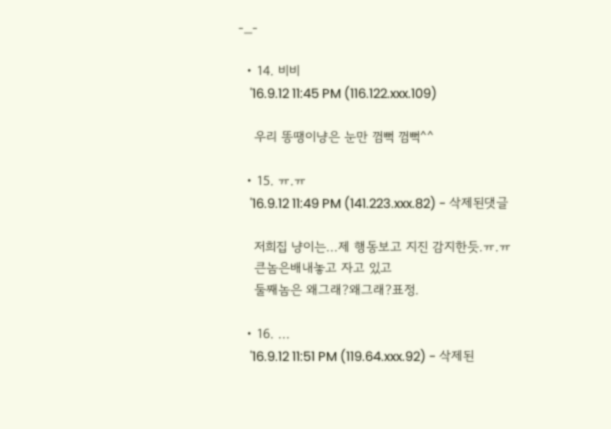-_-

  • 14. 비비
    '16.9.12 11:45 PM (116.122.xxx.109)

    우리 똥땡이냥은 눈만 껌뻑 껌뻑^^

  • 15. ㅠ.ㅠ
    '16.9.12 11:49 PM (141.223.xxx.82) - 삭제된댓글

    저희집 냥이는...제 행동보고 지진 감지한듯.ㅠ.ㅠ
    큰놈은배내놓고 자고 있고
    둘째놈은 왜그래?왜그래?표정.

  • 16. ...
    '16.9.12 11:51 PM (119.64.xxx.92) - 삭제된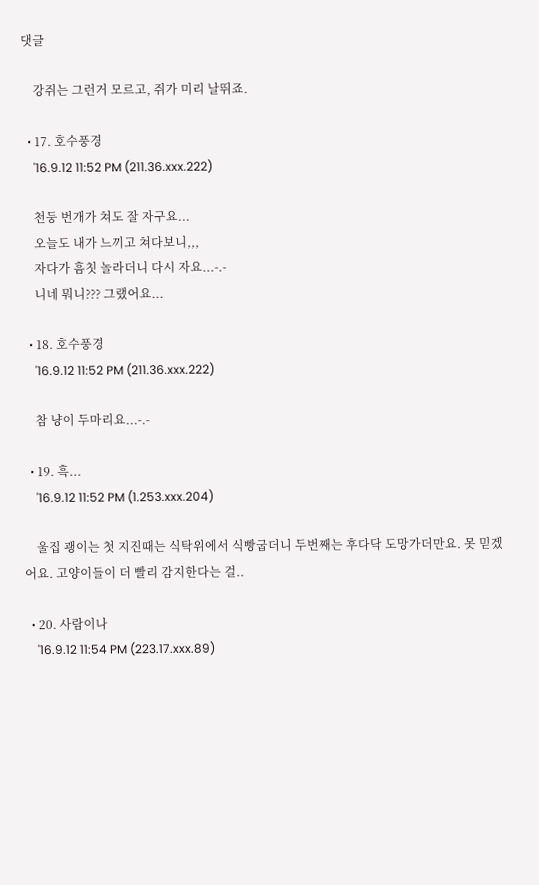댓글

    강쥐는 그런거 모르고, 쥐가 미리 날뛰죠.

  • 17. 호수풍경
    '16.9.12 11:52 PM (211.36.xxx.222)

    천둥 번개가 쳐도 잘 자구요...
    오늘도 내가 느끼고 쳐다보니,,,
    자다가 흠칫 놀라더니 다시 자요...-.-
    니네 뭐니??? 그랬어요...

  • 18. 호수풍경
    '16.9.12 11:52 PM (211.36.xxx.222)

    참 냥이 두마리요...-.-

  • 19. 흑...
    '16.9.12 11:52 PM (1.253.xxx.204)

    울집 괭이는 첫 지진때는 식탁위에서 식빵굽더니 두번째는 후다닥 도망가더만요. 못 믿겠어요. 고양이들이 더 빨리 감지한다는 걸..

  • 20. 사람이나
    '16.9.12 11:54 PM (223.17.xxx.89)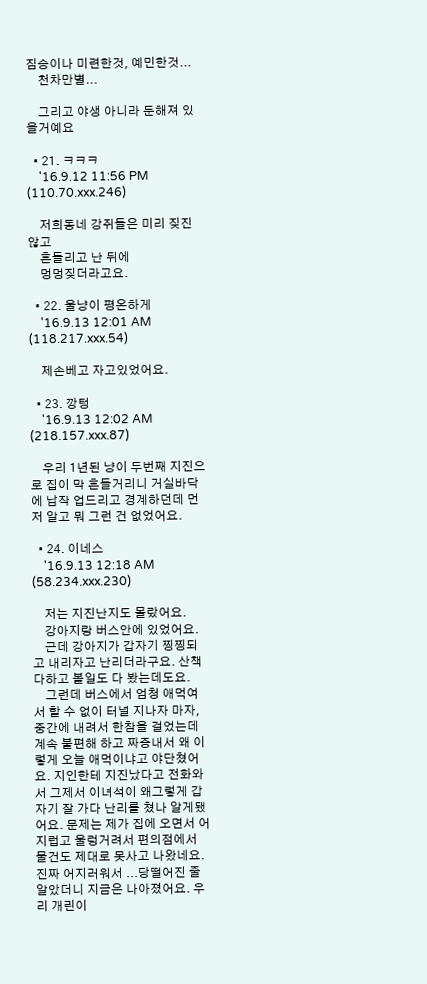짐승이나 미련한것, 예민한것...
    천차만별...

    그리고 야생 아니라 둔해져 있을거예요

  • 21. ㅋㅋㅋ
    '16.9.12 11:56 PM (110.70.xxx.246)

    저희동네 강쥐들은 미리 짖진않고
    흔들리고 난 뒤에
    멍멍짖더라고요.

  • 22. 울냥이 평온하게
    '16.9.13 12:01 AM (118.217.xxx.54)

    제손베고 자고있었어요.

  • 23. 깡텅
    '16.9.13 12:02 AM (218.157.xxx.87)

    우리 1년된 냥이 두번째 지진으로 집이 막 흔들거리니 거실바닥에 납작 업드리고 경계하던데 먼저 알고 뭐 그런 건 없었어요.

  • 24. 이네스
    '16.9.13 12:18 AM (58.234.xxx.230)

    저는 지진난지도 몰랐어요.
    강아지랑 버스안에 있었어요.
    근데 강아지가 갑자기 찡찡되고 내리자고 난리더라구요. 산책 다하고 볼일도 다 봤는데도요.
    그런데 버스에서 엄청 애먹여서 할 수 없이 터널 지나자 마자, 중간에 내려서 한참을 걸었는데 계속 불편해 하고 짜증내서 왜 이렇게 오늘 애먹이냐고 야단쳤어요. 지인한테 지진났다고 전화와서 그제서 이녀석이 왜그렇게 갑자기 잘 가다 난리를 쳤나 알게됐어요. 문제는 제가 집에 오면서 어지럽고 울렁거려서 편의점에서 물건도 제대로 못사고 나왔네요. 진짜 어지러워서 ...당떨어진 줄 알았더니 지금은 나아졌어요. 우리 개린이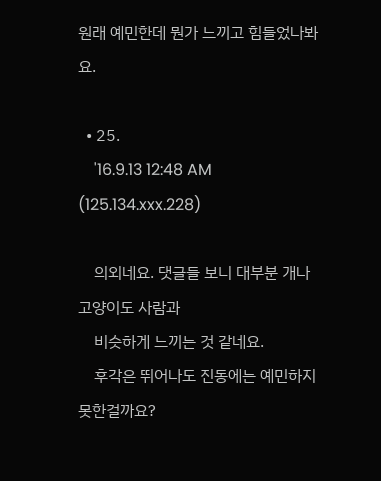원래 예민한데 뭔가 느끼고 힘들었나봐요.

  • 25.
    '16.9.13 12:48 AM (125.134.xxx.228)

    의외네요. 댓글들 보니 대부분 개나 고양이도 사람과
    비슷하게 느끼는 것 같네요.
    후각은 뛰어나도 진동에는 예민하지 못한걸까요?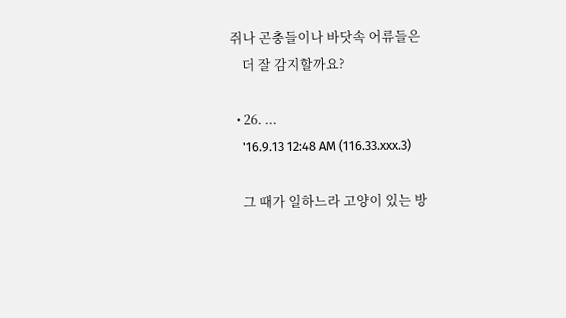쥐나 곤충들이나 바닷속 어류들은
    더 잘 감지할까요?

  • 26. ...
    '16.9.13 12:48 AM (116.33.xxx.3)

    그 때가 일하느라 고양이 있는 방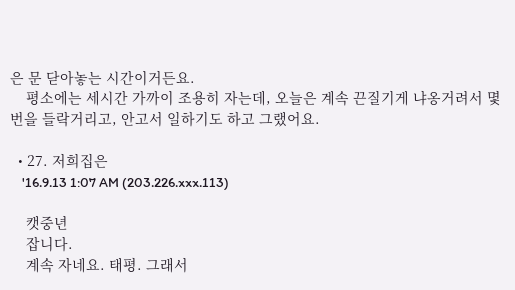은 문 닫아놓는 시간이거든요.
    평소에는 세시간 가까이 조용히 자는데, 오늘은 계속 끈질기게 냐옹거려서 몇 번을 들락거리고, 안고서 일하기도 하고 그랬어요.

  • 27. 저희집은
    '16.9.13 1:07 AM (203.226.xxx.113)

    캣중년
    잡니다.
    계속 자네요. 태평. 그래서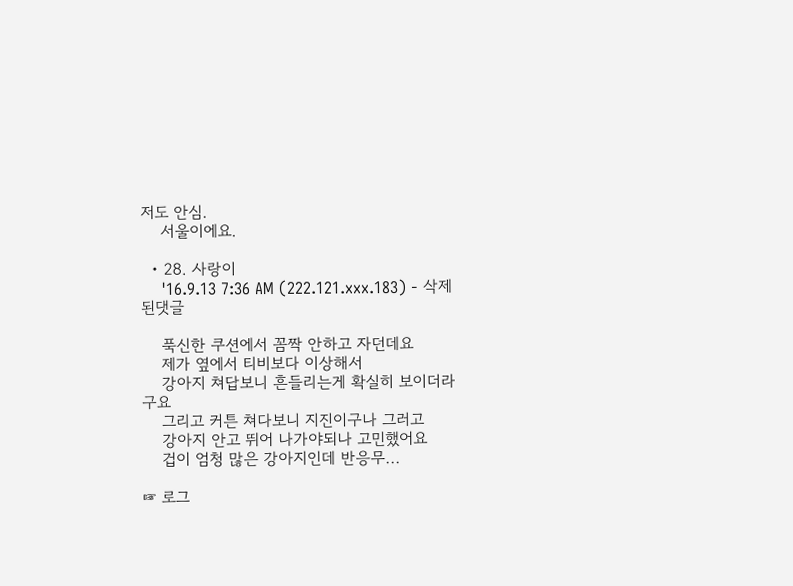저도 안심.
    서울이에요.

  • 28. 사랑이
    '16.9.13 7:36 AM (222.121.xxx.183) - 삭제된댓글

    푹신한 쿠션에서 꼼짝 안하고 자던데요
    제가 옆에서 티비보다 이상해서
    강아지 쳐답보니 흔들리는게 확실히 보이더라구요
    그리고 커튼 쳐다보니 지진이구나 그러고
    강아지 안고 뛰어 나가야되나 고민했어요
    겁이 엄청 많은 강아지인데 반응무...

☞ 로그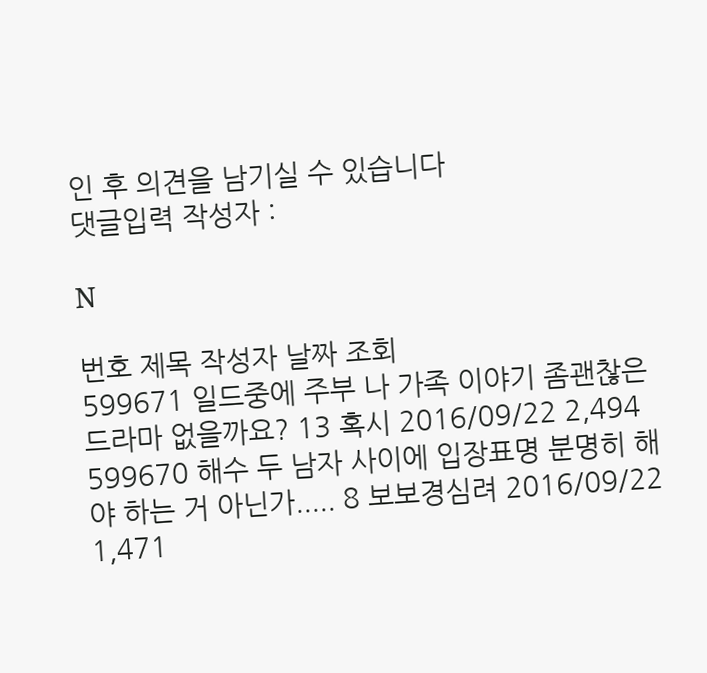인 후 의견을 남기실 수 있습니다
댓글입력 작성자 :

N

번호 제목 작성자 날짜 조회
599671 일드중에 주부 나 가족 이야기 좀괜찮은 드라마 없을까요? 13 혹시 2016/09/22 2,494
599670 해수 두 남자 사이에 입장표명 분명히 해야 하는 거 아닌가..... 8 보보경심려 2016/09/22 1,471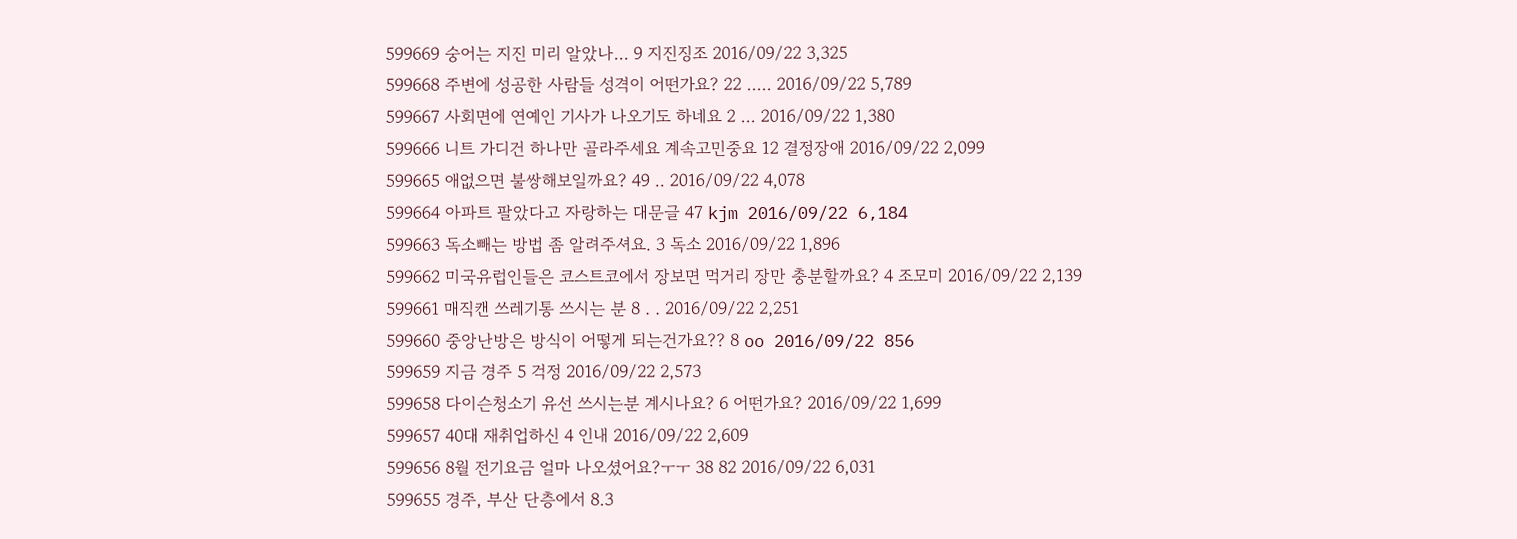599669 숭어는 지진 미리 알았나… 9 지진징조 2016/09/22 3,325
599668 주변에 성공한 사람들 성격이 어떤가요? 22 ..... 2016/09/22 5,789
599667 사회면에 연예인 기사가 나오기도 하네요 2 ... 2016/09/22 1,380
599666 니트 가디건 하나만 골라주세요 계속고민중요 12 결정장애 2016/09/22 2,099
599665 애없으면 불쌍해보일까요? 49 .. 2016/09/22 4,078
599664 아파트 팔았다고 자랑하는 대문글 47 kjm 2016/09/22 6,184
599663 독소빼는 방법 좀 알려주셔요. 3 독소 2016/09/22 1,896
599662 미국유럽인들은 코스트코에서 장보면 먹거리 장만 충분할까요? 4 조모미 2016/09/22 2,139
599661 매직캔 쓰레기통 쓰시는 분 8 . . 2016/09/22 2,251
599660 중앙난방은 방식이 어떻게 되는건가요?? 8 oo 2016/09/22 856
599659 지금 경주 5 걱정 2016/09/22 2,573
599658 다이슨청소기 유선 쓰시는분 계시나요? 6 어떤가요? 2016/09/22 1,699
599657 40대 재취업하신 4 인내 2016/09/22 2,609
599656 8월 전기요금 얼마 나오셨어요?ㅜㅜ 38 82 2016/09/22 6,031
599655 경주, 부산 단층에서 8.3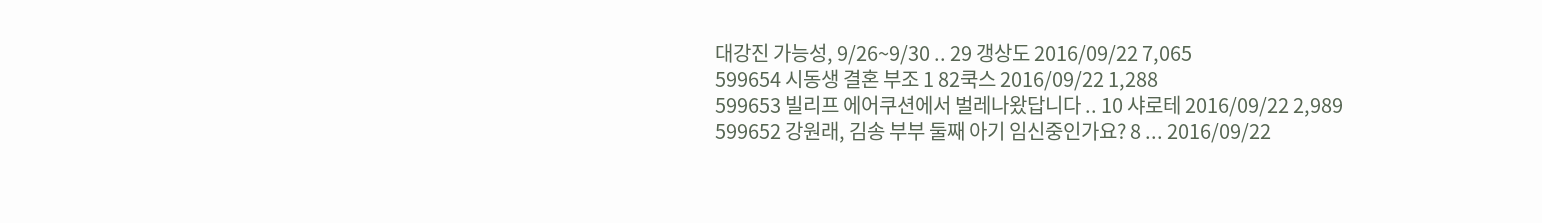대강진 가능성, 9/26~9/30 .. 29 갱상도 2016/09/22 7,065
599654 시동생 결혼 부조 1 82쿡스 2016/09/22 1,288
599653 빌리프 에어쿠션에서 벌레나왔답니다 .. 10 샤로테 2016/09/22 2,989
599652 강원래, 김송 부부 둘째 아기 임신중인가요? 8 ... 2016/09/22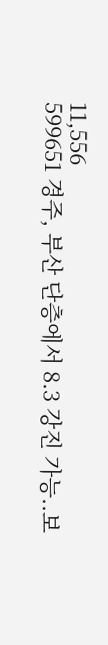11,556
599651 경주, 부산 단층에서 8.3 강진 가능..보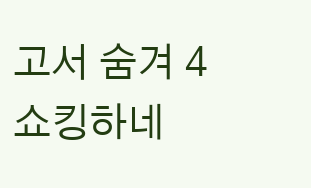고서 숨겨 4 쇼킹하네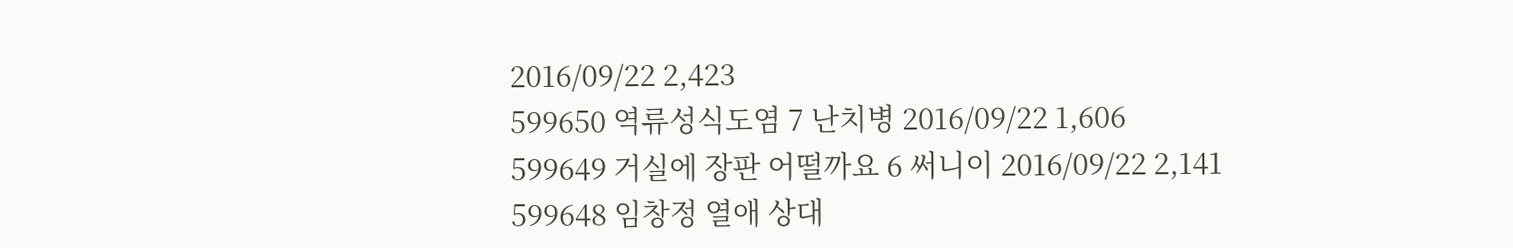2016/09/22 2,423
599650 역류성식도염 7 난치병 2016/09/22 1,606
599649 거실에 장판 어떨까요 6 써니이 2016/09/22 2,141
599648 임창정 열애 상대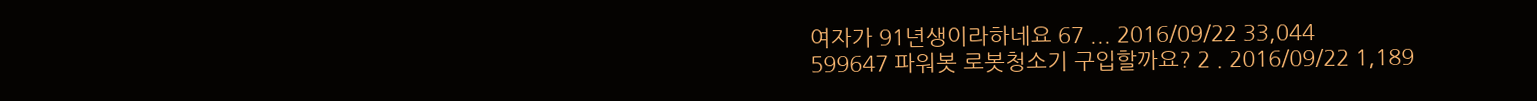여자가 91년생이라하네요 67 ... 2016/09/22 33,044
599647 파워봇 로봇청소기 구입할까요? 2 . 2016/09/22 1,189